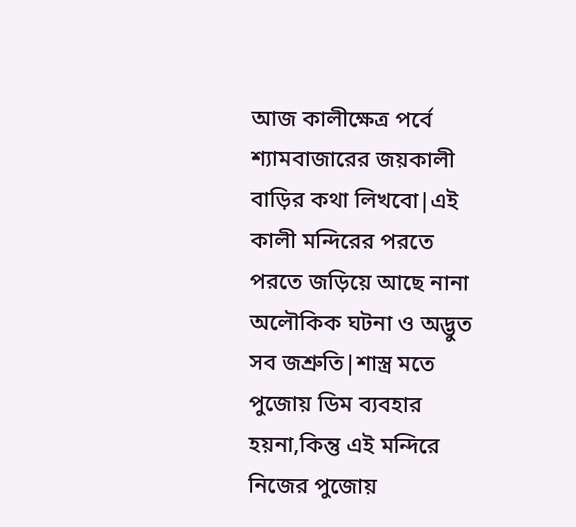আজ কালীক্ষেত্র পর্বে শ্যামবাজারের জয়কালী বাড়ির কথা লিখবো|এই কালী মন্দিরের পরতে পরতে জড়িয়ে আছে নানা অলৌকিক ঘটনা ও অদ্ভুত সব জশ্রুতি|শাস্ত্র মতে পুজোয় ডিম ব্যবহার হয়না,কিন্তু এই মন্দিরে নিজের পুজোয়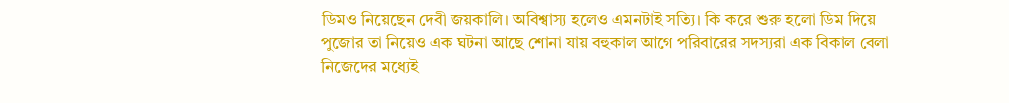ডিমও নিয়েছেন দেবী জয়কালি। অবিশ্বাস্য হলেও এমনটাই সত্যি। কি করে শুরু হলো ডিম দিয়ে পুজোর তা নিয়েও এক ঘটনা আছে শোনা যায় বহুকাল আগে পরিবারের সদস্যরা এক বিকাল বেলা নিজেদের মধ্যেই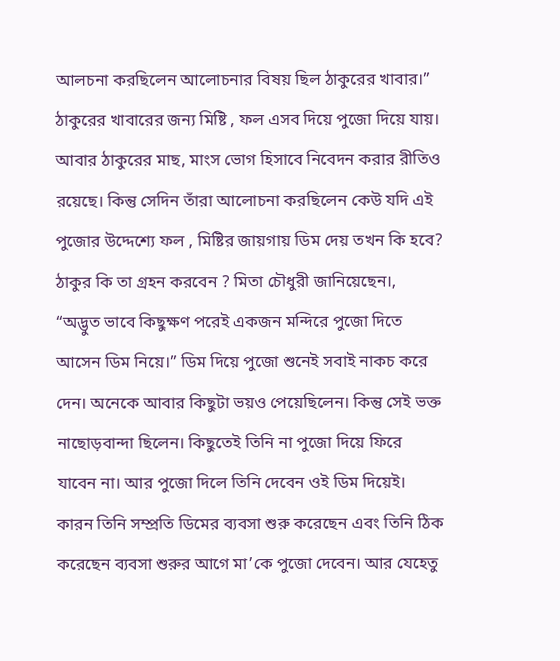আলচনা করছিলেন আলোচনার বিষয় ছিল ঠাকুরের খাবার।” ঠাকুরের খাবারের জন্য মিষ্টি , ফল এসব দিয়ে পুজো দিয়ে যায়। আবার ঠাকুরের মাছ, মাংস ভোগ হিসাবে নিবেদন করার রীতিও রয়েছে। কিন্তু সেদিন তাঁরা আলোচনা করছিলেন কেউ যদি এই পুজোর উদ্দেশ্যে ফল , মিষ্টির জায়গায় ডিম দেয় তখন কি হবে? ঠাকুর কি তা গ্রহন করবেন ? মিতা চৌধুরী জানিয়েছেন।, “অদ্ভুত ভাবে কিছুক্ষণ পরেই একজন মন্দিরে পুজো দিতে আসেন ডিম নিয়ে।” ডিম দিয়ে পুজো শুনেই সবাই নাকচ করে দেন। অনেকে আবার কিছুটা ভয়ও পেয়েছিলেন। কিন্তু সেই ভক্ত নাছোড়বান্দা ছিলেন। কিছুতেই তিনি না পুজো দিয়ে ফিরে যাবেন না। আর পুজো দিলে তিনি দেবেন ওই ডিম দিয়েই। কারন তিনি সম্প্রতি ডিমের ব্যবসা শুরু করেছেন এবং তিনি ঠিক করেছেন ব্যবসা শুরুর আগে মা’কে পুজো দেবেন। আর যেহেতু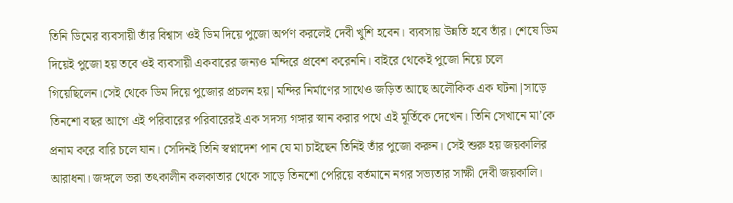তিনি ডিমের ব্যবসায়ী তাঁর বিশ্বাস ওই ডিম দিয়ে পুজো অর্পণ করলেই দেবী খুশি হবেন। ব্যবসায় উন্নতি হবে তাঁর। শেষে ডিম দিয়েই পুজো হয় তবে ওই ব্যবসায়ী একবারের জন্যও মন্দিরে প্রবেশ করেননি। বাইরে থেকেই পুজো নিয়ে চলে গিয়েছিলেন।সেই থেকে ডিম দিয়ে পুজোর প্রচলন হয়|মন্দির নির্মাণের সাথেও জড়িত আছে অলৌকিক এক ঘটনা|সাড়ে তিনশো বছর আগে এই পরিবারের পরিবারেরই এক সদস্য গঙ্গার স্নান করার পথে এই মূর্তিকে দেখেন। তিনি সেখানে মা’কে প্রনাম করে বারি চলে যান। সেদিনই তিনি স্বপ্নাদেশ পান যে মা চাইছেন তিনিই তাঁর পুজো করুন। সেই শুরু হয় জয়কালির আরাধনা। জঙ্গলে ভরা তৎকালীন কলকাতার থেকে সাড়ে তিনশো পেরিয়ে বর্তমানে নগর সভ্যতার সাক্ষী দেবী জয়কালি।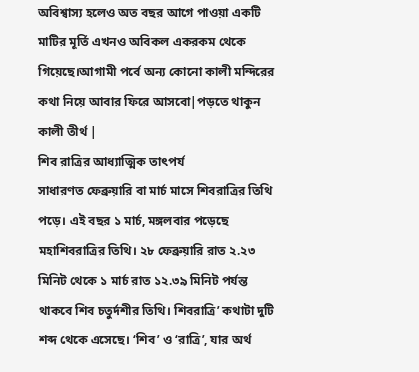অবিশ্বাস্য হলেও অত বছর আগে পাওয়া একটি মাটির মূর্তি এখনও অবিকল একরকম থেকে গিয়েছে।আগামী পর্বে অন্য কোনো কালী মন্দিরের কথা নিয়ে আবার ফিরে আসবো|পড়তে থাকুন কালী তীর্থ |
শিব রাত্রির আধ্যাত্মিক তাৎপর্য
সাধারণত ফেব্রুয়ারি বা মার্চ মাসে শিবরাত্রির তিথি পড়ে। এই বছর ১ মার্চ, মঙ্গলবার পড়েছে মহাশিবরাত্রির তিথি। ২৮ ফেব্রুয়ারি রাত ২.২৩ মিনিট থেকে ১ মার্চ রাত ১২.৩৯ মিনিট পর্যন্ত থাকবে শিব চতুর্দশীর তিথি। শিবরাত্রি’ কথাটা দুটি শব্দ থেকে এসেছে। ‘শিব’ ও ‘রাত্রি’, যার অর্থ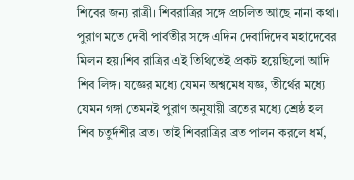শিবের জন্য রাত্রী। শিবরাত্রির সঙ্গে প্রচলিত আছে নানা কথা। পুরাণ মতে দেবী পার্বতীর সঙ্গে এদিন দেবাদিদেব মহাদেবের মিলন হয়।শিব রাত্রির এই তিথিতেই প্রকট হয়েছিলো আদি শিব লিঙ্গ। যজ্ঞের মধ্যে যেমন অশ্বমেধ যজ্ঞ, তীর্থের মধ্যে যেমন গঙ্গা তেমনই পুরাণ অনুযায়ী ব্রতের মধ্যে শ্রেষ্ঠ হল শিব চতুর্দশীর ব্রত। তাই শিবরাত্রির ব্রত পালন করলে ধর্ম,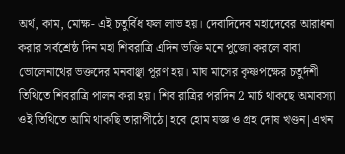অর্থ, কাম, মোক্ষ- এই চতুর্বিধ ফল লাভ হয়। দেবাদিদেব মহাদেবের আরাধনা করার সর্বশ্রেষ্ঠ দিন মহা শিবরাত্রি এদিন ভক্তি মনে পুজো করলে বাবা ভোলেনাথের ভক্তদের মনবাঞ্ছা পূরণ হয়। মাঘ মাসের কৃষ্ণপক্ষের চতুর্দশী তিথিতে শিবরাত্রি পালন করা হয়। শিব রাত্রির পরদিন 2 মার্চ থাকছে অমাবস্যা ওই তিথিতে আমি থাকছি তারাপীঠে|হবে হোম যজ্ঞ ও গ্রহ দোষ খণ্ডন|এখন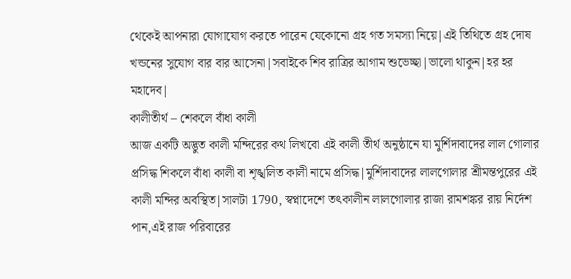থেকেই আপনারা যোগাযোগ করতে পারেন যেকোনো গ্রহ গত সমস্যা নিয়ে|এই তিথিতে গ্রহ দোষ খন্ডনের সুযোগ বার বার আসেনা|সবাইকে শিব রাত্রির আগাম শুভেচ্ছা|ভালো থাকুন|হর হর মহাদেব|
কালীতীর্থ – শেকলে বাঁধা কালী
আজ একটি অদ্ভুত কালী মন্দিরের কথ লিখবো এই কালী তীর্থ অনুষ্ঠানে যা মুর্শিদাবাদের লাল গোলার প্রসিদ্ধ শিকলে বাঁধা কালী বা শৃঙ্খলিত কালী নামে প্রসিদ্ধ|মুর্শিদাবাদের লালগোলার শ্রীমন্তপুরের এই কালী মন্দির অবস্থিত|সালটা 1790, স্বপ্নাদেশে তৎকালীন লালগোলার রাজা রামশঙ্কর রায় নির্দেশ পান,এই রাজ পরিবারের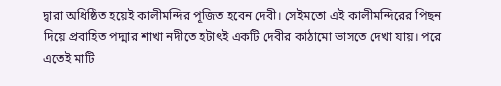দ্বারা অধিষ্ঠিত হয়েই কালীমন্দির পূজিত হবেন দেবী। সেইমতো এই কালীমন্দিরের পিছন দিয়ে প্রবাহিত পদ্মার শাখা নদীতে হটাৎই একটি দেবীর কাঠামো ভাসতে দেখা যায়। পরে এতেই মাটি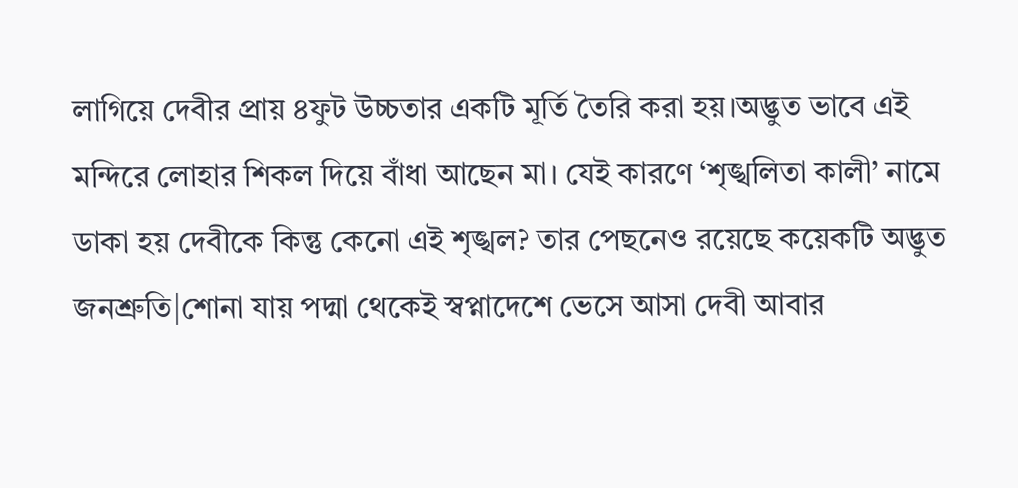লাগিয়ে দেবীর প্রায় ৪ফুট উচ্চতার একটি মূর্তি তৈরি করা হয়।অদ্ভুত ভাবে এই মন্দিরে লোহার শিকল দিয়ে বাঁধা আছেন মা। যেই কারণে ‘শৃঙ্খলিতা কালী’ নামে ডাকা হয় দেবীকে কিন্তু কেনো এই শৃঙ্খল? তার পেছনেও রয়েছে কয়েকটি অদ্ভুত জনশ্রুতি|শোনা যায় পদ্মা থেকেই স্বপ্নাদেশে ভেসে আসা দেবী আবার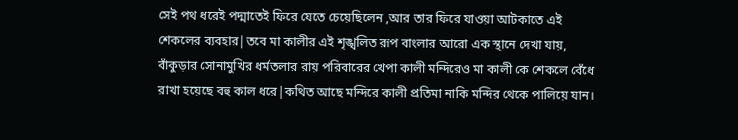সেই পথ ধরেই পদ্মাতেই ফিরে যেতে চেয়েছিলেন ,আর তার ফিরে যাওয়া আটকাতে এই শেকলের ব্যবহার|তবে মা কালীর এই শৃঙ্খলিত রূপ বাংলার আরো এক স্থানে দেখা যায়, বাঁকুড়ার সোনামুখির ধর্মতলার রায় পরিবারের খেপা কালী মন্দিরেও মা কালী কে শেকলে বেঁধে রাখা হয়েছে বহু কাল ধরে|কথিত আছে মন্দিরে কালী প্রতিমা নাকি মন্দির থেকে পালিয়ে যান।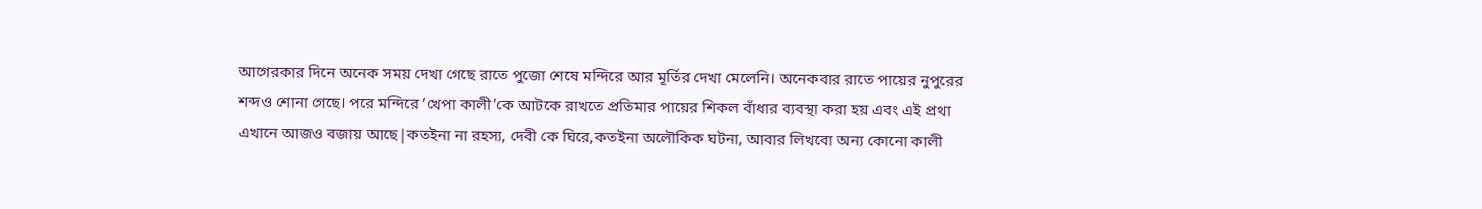আগেরকার দিনে অনেক সময় দেখা গেছে রাতে পুজো শেষে মন্দিরে আর মূর্তির দেখা মেলেনি। অনেকবার রাতে পায়ের নুপুরের শব্দও শোনা গেছে। পরে মন্দিরে ‘খেপা কালী’কে আটকে রাখতে প্রতিমার পায়ের শিকল বাঁধার ব্যবস্থা করা হয় এবং এই প্রথা এখানে আজও বজায় আছে|কতইনা না রহস্য, দেবী কে ঘিরে,কতইনা অলৌকিক ঘটনা, আবার লিখবো অন্য কোনো কালী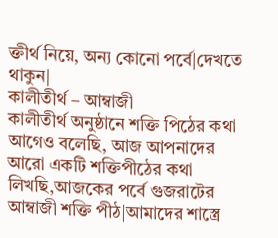ক্তীর্থ নিয়ে, অন্য কোনো পর্বে|দেখতে থাকুন|
কালীতীর্থ – আম্বাজী
কালীতীর্থ অনুষ্ঠানে শক্তি পিঠের কথা আগেও বলেছি, আজ আপনাদের আরো একটি শক্তিপীঠের কথা লিখছি,আজকের পর্বে গুজরাটের আম্বাজী শক্তি পীঠ|আমাদের শাস্ত্রে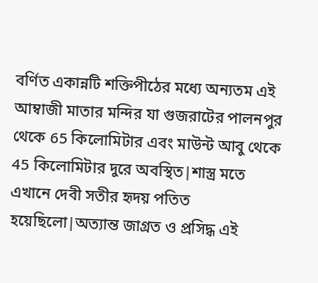বর্ণিত একান্নটি শক্তিপীঠের মধ্যে অন্যতম এই আম্বাজী মাতার মন্দির যা গুজরাটের পালনপুর থেকে 65 কিলোমিটার এবং মাউন্ট আবু থেকে 45 কিলোমিটার দুরে অবস্থিত|শাস্ত্র মতে এখানে দেবী সতীর হৃদয় পতিত হয়েছিলো|অত্যান্ত জাগ্রত ও প্রসিদ্ধ এই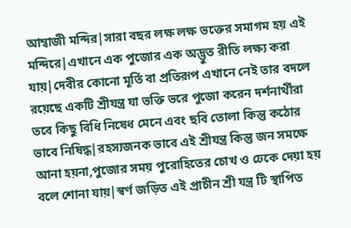আম্বাজী মন্দির|সারা বছর লক্ষ লক্ষ ভক্তের সমাগম হয় এই মন্দিরে|এখানে এক পুজোর এক অদ্ভুত রীতি লক্ষ্য করা যায়|দেবীর কোনো মূর্তি বা প্রতিরূপ এখানে নেই তার বদলে রয়েছে একটি শ্রীযন্ত্র যা ভক্তি ভরে পুজো করেন দর্শনার্থীরা তবে কিছু বিধি নিষেধ মেনে এবং ছবি তোলা কিন্তু কঠোর ভাবে নিষিদ্ধ|রহস্যজনক ভাবে এই শ্রীযন্ত্র কিন্তু জন সমক্ষে আনা হয়না,পুজোর সময় পুরোহিতের চোখ ও ঢেকে দেয়া হয় বলে শোনা যায়|স্বর্ণ জড়িত এই প্রাচীন শ্রী যন্ত্র টি স্থাপিত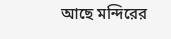আছে মন্দিরের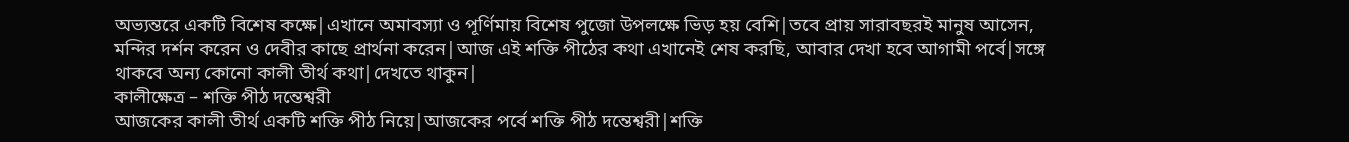অভ্যন্তরে একটি বিশেষ কক্ষে|এখানে অমাবস্যা ও পূর্ণিমায় বিশেষ পুজো উপলক্ষে ভিড় হয় বেশি|তবে প্রায় সারাবছরই মানুষ আসেন, মন্দির দর্শন করেন ও দেবীর কাছে প্রার্থনা করেন|আজ এই শক্তি পীঠের কথা এখানেই শেষ করছি, আবার দেখা হবে আগামী পর্বে|সঙ্গে থাকবে অন্য কোনো কালী তীর্থ কথা|দেখতে থাকুন|
কালীক্ষেত্র – শক্তি পীঠ দন্তেশ্বরী
আজকের কালী তীর্থ একটি শক্তি পীঠ নিয়ে|আজকের পর্বে শক্তি পীঠ দন্তেশ্বরী|শক্তি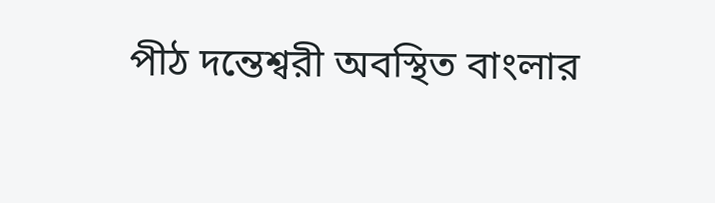পীঠ দন্তেশ্বরী অবস্থিত বাংলার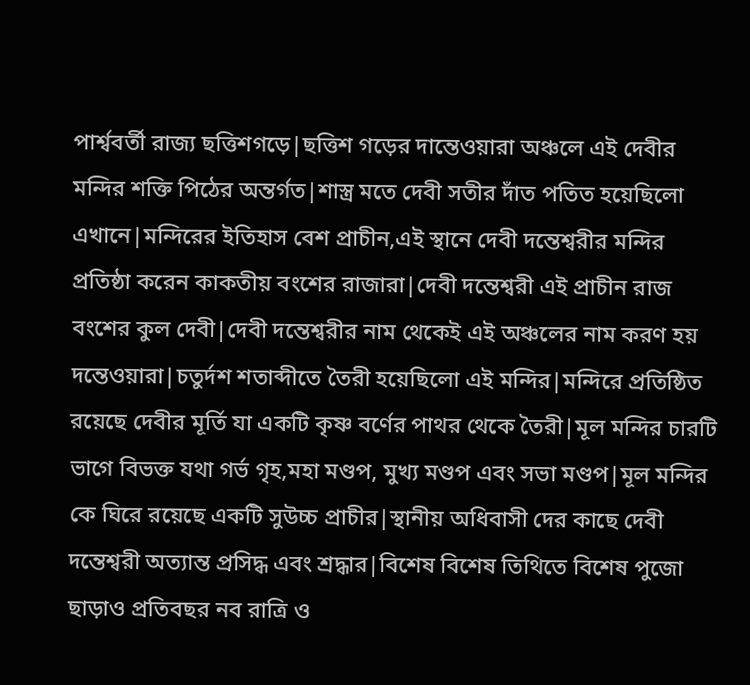পার্শ্ববর্তী রাজ্য ছত্তিশগড়ে|ছত্তিশ গড়ের দান্তেওয়ারা অঞ্চলে এই দেবীর মন্দির শক্তি পিঠের অন্তর্গত|শাস্ত্র মতে দেবী সতীর দাঁত পতিত হয়েছিলো এখানে|মন্দিরের ইতিহাস বেশ প্রাচীন,এই স্থানে দেবী দন্তেশ্বরীর মন্দির প্রতিষ্ঠা করেন কাকতীয় বংশের রাজারা|দেবী দন্তেশ্বরী এই প্রাচীন রাজ বংশের কুল দেবী|দেবী দন্তেশ্বরীর নাম থেকেই এই অঞ্চলের নাম করণ হয় দন্তেওয়ারা|চতুৰ্দশ শতাব্দীতে তৈরী হয়েছিলো এই মন্দির|মন্দিরে প্রতিষ্ঠিত রয়েছে দেবীর মূর্তি যা একটি কৃষ্ণ বর্ণের পাথর থেকে তৈরী|মূল মন্দির চারটি ভাগে বিভক্ত যথা গর্ভ গৃহ,মহা মণ্ডপ, মুখ্য মণ্ডপ এবং সভা মণ্ডপ|মূল মন্দির কে ঘিরে রয়েছে একটি সুউচ্চ প্রাচীর|স্থানীয় অধিবাসী দের কাছে দেবী দন্তেশ্বরী অত্যান্ত প্রসিদ্ধ এবং শ্রদ্ধার|বিশেষ বিশেষ তিথিতে বিশেষ পুজো ছাড়াও প্রতিবছর নব রাত্রি ও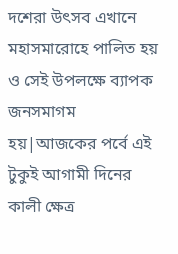দশেরা উৎসব এখানে মহাসমারোহে পালিত হয় ও সেই উপলক্ষে ব্যাপক জনসমাগম হয়|আজকের পর্বে এই টুকুই আগামী দিনের কালী ক্ষেত্র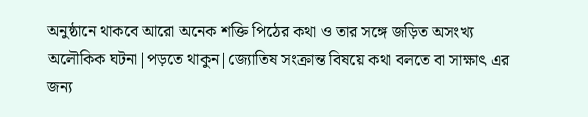অনুষ্ঠানে থাকবে আরো অনেক শক্তি পিঠের কথা ও তার সঙ্গে জড়িত অসংখ্য অলৌকিক ঘটনা|পড়তে থাকুন|জ্যোতিষ সংক্রান্ত বিষয়ে কথা বলতে বা সাক্ষাৎ এর জন্য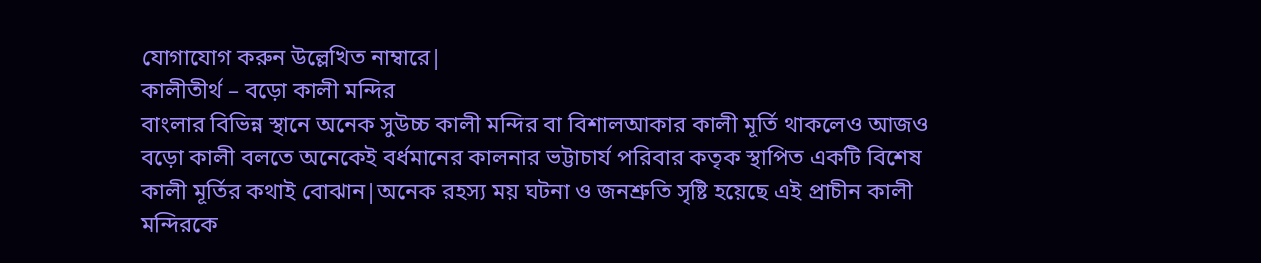যোগাযোগ করুন উল্লেখিত নাম্বারে|
কালীতীর্থ – বড়ো কালী মন্দির
বাংলার বিভিন্ন স্থানে অনেক সুউচ্চ কালী মন্দির বা বিশালআকার কালী মূর্তি থাকলেও আজও বড়ো কালী বলতে অনেকেই বর্ধমানের কালনার ভট্টাচার্য পরিবার কতৃক স্থাপিত একটি বিশেষ কালী মূর্তির কথাই বোঝান|অনেক রহস্য ময় ঘটনা ও জনশ্রুতি সৃষ্টি হয়েছে এই প্রাচীন কালী মন্দিরকে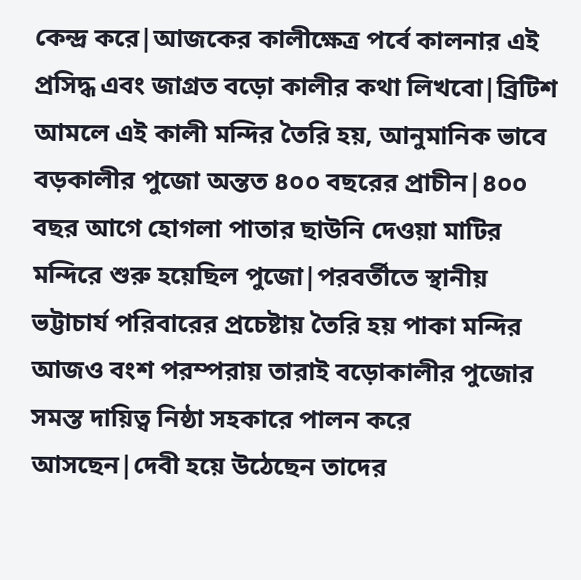কেন্দ্র করে|আজকের কালীক্ষেত্র পর্বে কালনার এই প্রসিদ্ধ এবং জাগ্রত বড়ো কালীর কথা লিখবো|ব্রিটিশ আমলে এই কালী মন্দির তৈরি হয়, আনুমানিক ভাবে বড়কালীর পুজো অন্তত ৪০০ বছরের প্রাচীন|৪০০ বছর আগে হোগলা পাতার ছাউনি দেওয়া মাটির মন্দিরে শুরু হয়েছিল পুজো|পরবর্তীতে স্থানীয় ভট্টাচার্য পরিবারের প্রচেষ্টায় তৈরি হয় পাকা মন্দির আজও বংশ পরম্পরায় তারাই বড়োকালীর পুজোর সমস্ত দায়িত্ব নিষ্ঠা সহকারে পালন করে আসছেন|দেবী হয়ে উঠেছেন তাদের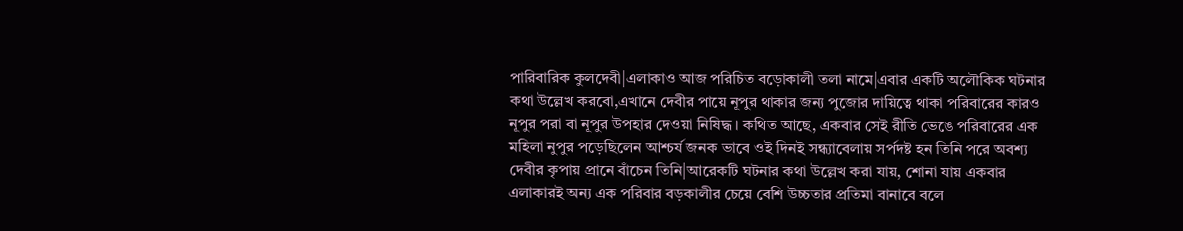পারিবারিক কুলদেবী|এলাকাও আজ পরিচিত বড়োকালী তলা নামে|এবার একটি অলৌকিক ঘটনার কথা উল্লেখ করবো,এখানে দেবীর পায়ে নূপুর থাকার জন্য পুজোর দায়িত্বে থাকা পরিবারের কারও নূপুর পরা বা নূপুর উপহার দেওয়া নিষিদ্ধ। কথিত আছে, একবার সেই রীতি ভেঙে পরিবারের এক মহিলা নুপুর পড়েছিলেন আশ্চর্য জনক ভাবে ওই দিনই সন্ধ্যাবেলায় সর্পদষ্ট হন তিনি পরে অবশ্য দেবীর কৃপায় প্রানে বাঁচেন তিনি|আরেকটি ঘটনার কথা উল্লেখ করা যায়, শোনা যায় একবার এলাকারই অন্য এক পরিবার বড়কালীর চেয়ে বেশি উচ্চতার প্রতিমা বানাবে বলে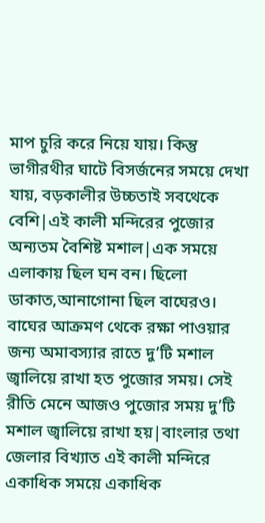মাপ চুরি করে নিয়ে যায়। কিন্তু ভাগীরথীর ঘাটে বিসর্জনের সময়ে দেখা যায়, বড়কালীর উচ্চতাই সবথেকে বেশি|এই কালী মন্দিরের পুজোর অন্যতম বৈশিষ্ট মশাল|এক সময়ে এলাকায় ছিল ঘন বন। ছিলো ডাকাত,আনাগোনা ছিল বাঘেরও। বাঘের আক্রমণ থেকে রক্ষা পাওয়ার জন্য অমাবস্যার রাতে দু’টি মশাল জ্বালিয়ে রাখা হত পুজোর সময়। সেই রীতি মেনে আজও পুজোর সময় দু’টি মশাল জ্বালিয়ে রাখা হয়|বাংলার তথা জেলার বিখ্যাত এই কালী মন্দিরে একাধিক সময়ে একাধিক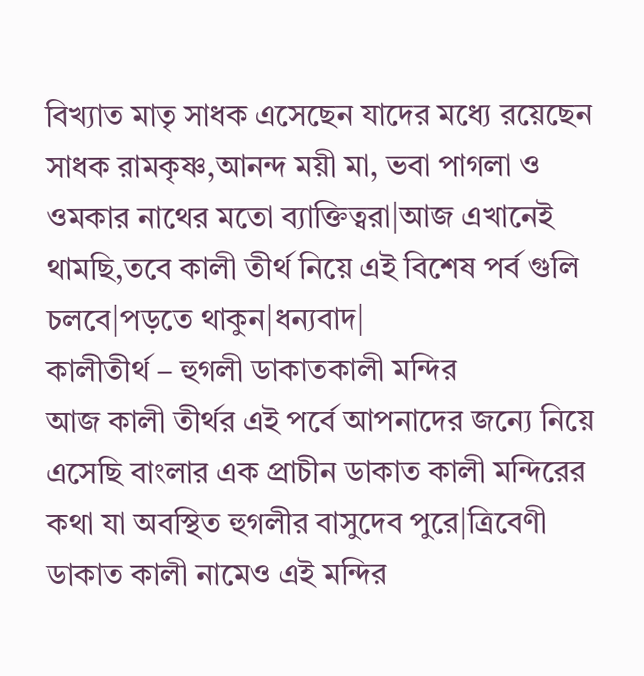বিখ্যাত মাতৃ সাধক এসেছেন যাদের মধ্যে রয়েছেন সাধক রামকৃষ্ণ,আনন্দ ময়ী মা, ভবা পাগলা ও ওমকার নাথের মতো ব্যাক্তিত্বরা|আজ এখানেই থামছি,তবে কালী তীর্থ নিয়ে এই বিশেষ পর্ব গুলি চলবে|পড়তে থাকুন|ধন্যবাদ|
কালীতীর্থ – হুগলী ডাকাতকালী মন্দির
আজ কালী তীর্থর এই পর্বে আপনাদের জন্যে নিয়ে এসেছি বাংলার এক প্রাচীন ডাকাত কালী মন্দিরের কথা যা অবস্থিত হুগলীর বাসুদেব পুরে|ত্রিবেণী ডাকাত কালী নামেও এই মন্দির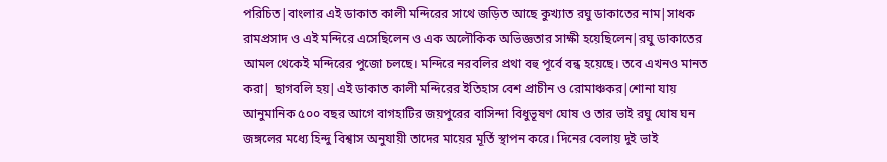পরিচিত|বাংলার এই ডাকাত কালী মন্দিরের সাথে জড়িত আছে কুখ্যাত রঘু ডাকাতের নাম|সাধক রামপ্রসাদ ও এই মন্দিরে এসেছিলেন ও এক অলৌকিক অভিজ্ঞতার সাক্ষী হয়েছিলেন|রঘু ডাকাতের আমল থেকেই মন্দিরের পুজো চলছে। মন্দিরে নরবলির প্রথা বহু পূর্বে বন্ধ হয়েছে। তবে এখনও মানত করা| ছাগবলি হয়|এই ডাকাত কালী মন্দিরের ইতিহাস বেশ প্রাচীন ও রোমাঞ্চকর|শোনা যায় আনুমানিক ৫০০ বছর আগে বাগহাটির জয়পুরের বাসিন্দা বিধুভূষণ ঘোষ ও তার ভাই রঘু ঘোষ ঘন জঙ্গলের মধ্যে হিন্দু বিশ্বাস অনুযায়ী তাদের মায়ের মূর্তি স্থাপন করে। দিনের বেলায় দুই ভাই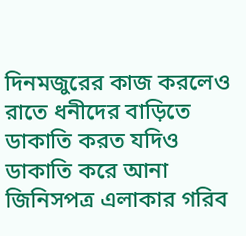দিনমজুরের কাজ করলেও রাতে ধনীদের বাড়িতে ডাকাতি করত যদিও ডাকাতি করে আনা জিনিসপত্র এলাকার গরিব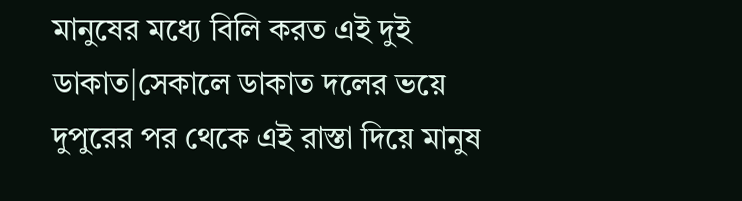মানুষের মধ্যে বিলি করত এই দুই ডাকাত|সেকালে ডাকাত দলের ভয়ে দুপুরের পর থেকে এই রাস্তা দিয়ে মানুষ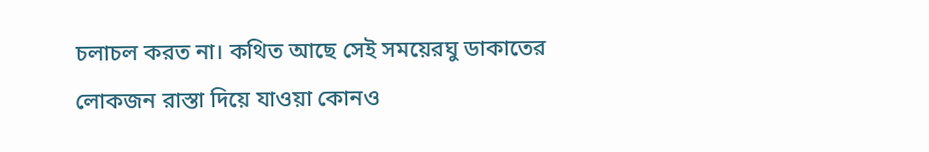চলাচল করত না। কথিত আছে সেই সময়েরঘু ডাকাতের লোকজন রাস্তা দিয়ে যাওয়া কোনও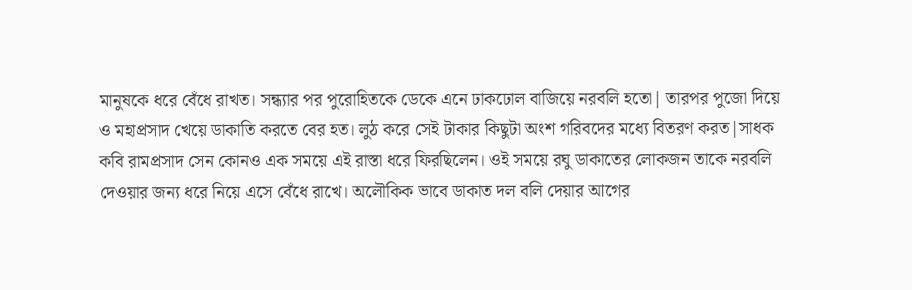মানুষকে ধরে বেঁধে রাখত। সন্ধ্যার পর পুরোহিতকে ডেকে এনে ঢাকঢোল বাজিয়ে নরবলি হতো| তারপর পুজো দিয়ে ও মহাপ্রসাদ খেয়ে ডাকাতি করতে বের হত। লুঠ করে সেই টাকার কিছুটা অংশ গরিবদের মধ্যে বিতরণ করত|সাধক কবি রামপ্রসাদ সেন কোনও এক সময়ে এই রাস্তা ধরে ফিরছিলেন। ওই সময়ে রঘু ডাকাতের লোকজন তাকে নরবলি দেওয়ার জন্য ধরে নিয়ে এসে বেঁধে রাখে। অলৌকিক ভাবে ডাকাত দল বলি দেয়ার আগের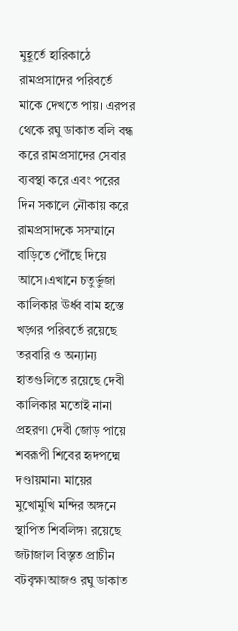মুহূর্তে হারিকাঠে রামপ্রসাদের পরিবর্তে মাকে দেখতে পায়। এরপর থেকে রঘু ডাকাত বলি বন্ধ করে রামপ্রসাদের সেবার ব্যবস্থা করে এবং পরের দিন সকালে নৌকায় করে রামপ্রসাদকে সসম্মানে বাড়িতে পৌঁছে দিয়ে আসে।এখানে চতুর্ভুজা কালিকার ঊর্ধ্ব বাম হস্তে খড়্গর পরিবর্তে রয়েছে তরবারি ও অন্যান্য হাতগুলিতে রয়েছে দেবী কালিকার মতোই নানা প্রহরণ৷ দেবী জোড় পায়ে শবরূপী শিবের হৃদপদ্মে দণ্ডায়মান৷ মায়ের মুখোমুখি মন্দির অঙ্গনে স্থাপিত শিবলিঙ্গ৷ রয়েছে জটাজাল বিস্তৃত প্রাচীন বটবৃক্ষ৷আজও রঘু ডাকাত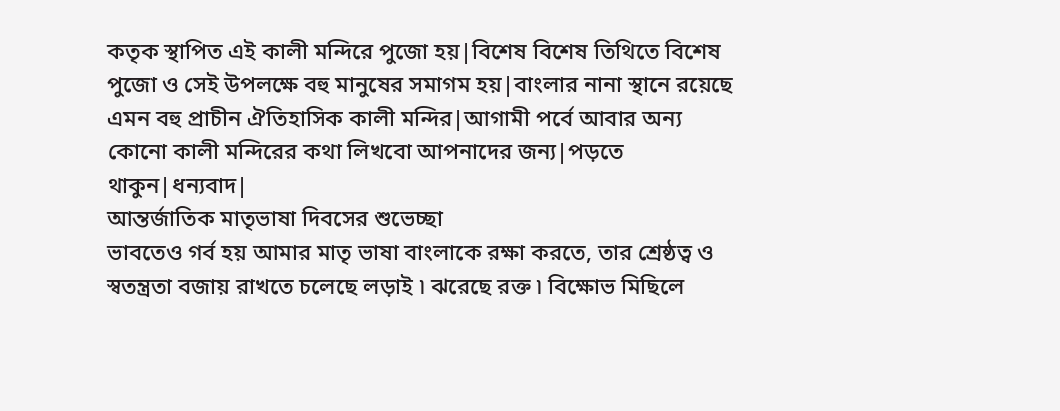কতৃক স্থাপিত এই কালী মন্দিরে পুজো হয়|বিশেষ বিশেষ তিথিতে বিশেষ পুজো ও সেই উপলক্ষে বহু মানুষের সমাগম হয়|বাংলার নানা স্থানে রয়েছে এমন বহু প্রাচীন ঐতিহাসিক কালী মন্দির|আগামী পর্বে আবার অন্য কোনো কালী মন্দিরের কথা লিখবো আপনাদের জন্য|পড়তে থাকুন|ধন্যবাদ|
আন্তর্জাতিক মাতৃভাষা দিবসের শুভেচ্ছা
ভাবতেও গর্ব হয় আমার মাতৃ ভাষা বাংলাকে রক্ষা করতে, তার শ্রেষ্ঠত্ব ও স্বতন্ত্রতা বজায় রাখতে চলেছে লড়াই ৷ ঝরেছে রক্ত ৷ বিক্ষোভ মিছিলে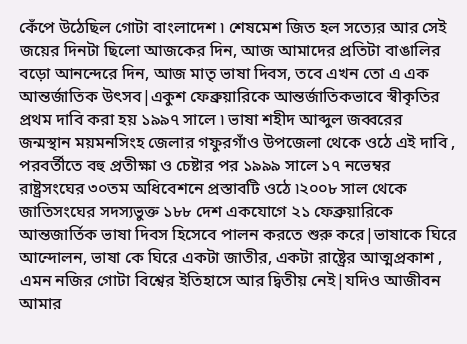কেঁপে উঠেছিল গোটা বাংলাদেশ ৷ শেষমেশ জিত হল সত্যের আর সেই জয়ের দিনটা ছিলো আজকের দিন, আজ আমাদের প্রতিটা বাঙালির বড়ো আনন্দেরে দিন, আজ মাতৃ ভাষা দিবস, তবে এখন তো এ এক আন্তর্জাতিক উৎসব|একুশ ফেব্রুয়ারিকে আন্তর্জাতিকভাবে স্বীকৃতির প্রথম দাবি করা হয় ১৯৯৭ সালে ৷ ভাষা শহীদ আব্দুল জব্বরের জন্মস্থান ময়মনসিংহ জেলার গফুরগাঁও উপজেলা থেকে ওঠে এই দাবি , পরবর্তীতে বহু প্রতীক্ষা ও চেষ্টার পর ১৯৯৯ সালে ১৭ নভেম্বর রাষ্ট্রসংঘের ৩০তম অধিবেশনে প্রস্তাবটি ওঠে ৷২০০৮ সাল থেকে জাতিসংঘের সদস্যভুক্ত ১৮৮ দেশ একযোগে ২১ ফেব্রুয়ারিকে আন্তজার্তিক ভাষা দিবস হিসেবে পালন করতে শুরু করে|ভাষাকে ঘিরে আন্দোলন, ভাষা কে ঘিরে একটা জাতীর, একটা রাষ্ট্রের আত্মপ্রকাশ , এমন নজির গোটা বিশ্বের ইতিহাসে আর দ্বিতীয় নেই|যদিও আজীবন আমার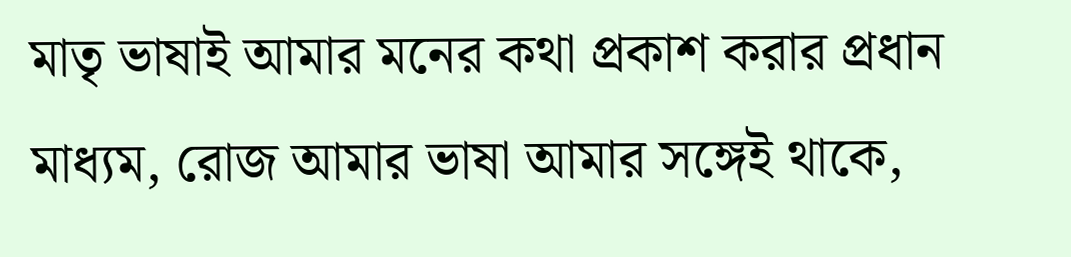মাতৃ ভাষাই আমার মনের কথা প্রকাশ করার প্রধান মাধ্যম, রোজ আমার ভাষা আমার সঙ্গেই থাকে,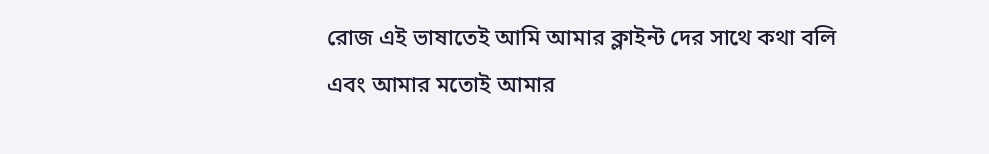রোজ এই ভাষাতেই আমি আমার ক্লাইন্ট দের সাথে কথা বলি এবং আমার মতোই আমার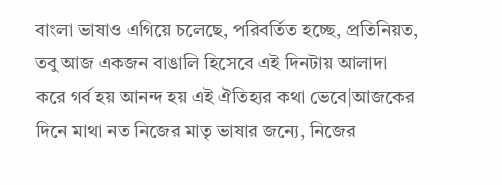বাংলা ভাষাও এগিয়ে চলেছে, পরিবর্তিত হচ্ছে, প্রতিনিয়ত, তবু আজ একজন বাঙালি হিসেবে এই দিনটায় আলাদা করে গর্ব হয় আনন্দ হয় এই ঐতিহ্যর কথা ভেবে|আজকের দিনে মাথা নত নিজের মাতৃ ভাষার জন্যে, নিজের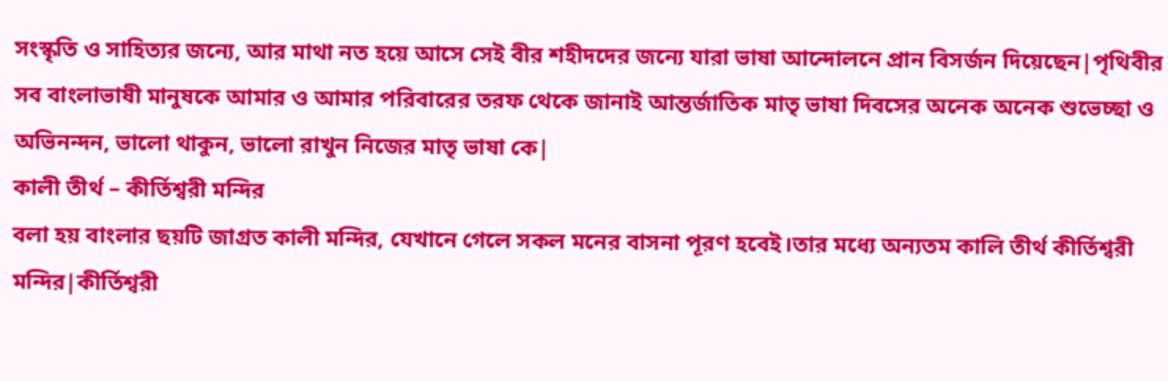সংস্কৃতি ও সাহিত্যর জন্যে, আর মাথা নত হয়ে আসে সেই বীর শহীদদের জন্যে যারা ভাষা আন্দোলনে প্রান বিসর্জন দিয়েছেন|পৃথিবীর সব বাংলাভাষী মানুষকে আমার ও আমার পরিবারের তরফ থেকে জানাই আন্তর্জাতিক মাতৃ ভাষা দিবসের অনেক অনেক শুভেচ্ছা ও অভিনন্দন, ভালো থাকুন, ভালো রাখুন নিজের মাতৃ ভাষা কে|
কালী তীর্থ – কীর্তিশ্বরী মন্দির
বলা হয় বাংলার ছয়টি জাগ্রত কালী মন্দির, যেখানে গেলে সকল মনের বাসনা পূরণ হবেই।তার মধ্যে অন্যতম কালি তীর্থ কীর্তিশ্বরী মন্দির|কীর্তিশ্বরী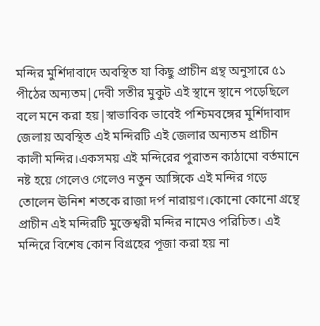মন্দির মুর্শিদাবাদে অবস্থিত যা কিছু প্রাচীন গ্রন্থ অনুসারে ৫১ পীঠের অন্যতম|দেবী সতীর মুকুট এই স্থানে স্থানে পড়েছিলে বলে মনে করা হয়|স্বাভাবিক ভাবেই পশ্চিমবঙ্গের মুর্শিদাবাদ জেলায় অবস্থিত এই মন্দিরটি এই জেলার অন্যতম প্রাচীন কালী মন্দির।একসময় এই মন্দিরের পুরাতন কাঠামো বর্তমানে নষ্ট হয়ে গেলেও গেলেও নতুন আঙ্গিকে এই মন্দির গড়ে তোলেন ঊনিশ শতকে রাজা দর্প নারায়ণ।কোনো কোনো গ্রন্থে প্রাচীন এই মন্দিরটি মুক্তেশ্বরী মন্দির নামেও পরিচিত। এই মন্দিরে বিশেষ কোন বিগ্রহের পূজা করা হয় না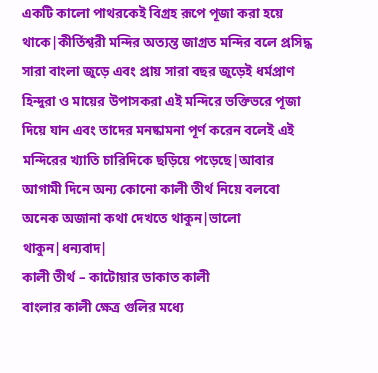একটি কালো পাথরকেই বিগ্রহ রূপে পূজা করা হয়ে থাকে|কীর্তিশ্বরী মন্দির অত্যন্ত জাগ্রত মন্দির বলে প্রসিদ্ধ সারা বাংলা জুড়ে এবং প্রায় সারা বছর জুড়েই ধৰ্মপ্রাণ হিন্দুরা ও মায়ের উপাসকরা এই মন্দিরে ভক্তিভরে পূজা দিয়ে যান এবং তাদের মনষ্কামনা পূর্ণ করেন বলেই এই মন্দিরের খ্যাতি চারিদিকে ছড়িয়ে পড়েছে|আবার আগামী দিনে অন্য কোনো কালী তীর্থ নিয়ে বলবো অনেক অজানা কথা দেখতে থাকুন|ভালো থাকুন|ধন্যবাদ|
কালী তীর্থ – কাটোয়ার ডাকাত কালী
বাংলার কালী ক্ষেত্র গুলির মধ্যে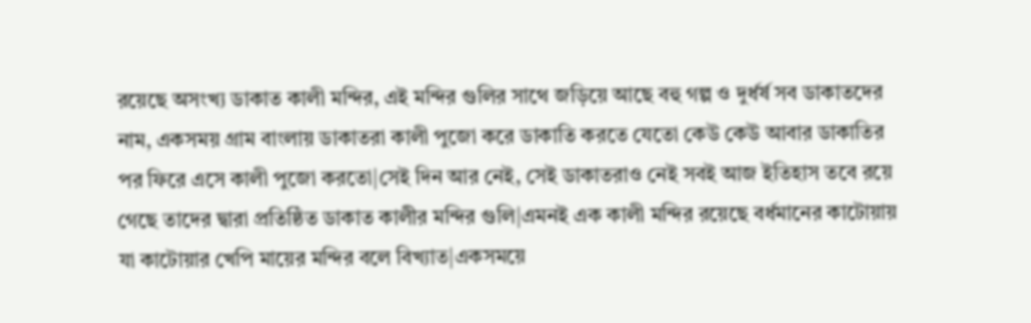রয়েছে অসংখ্য ডাকাত কালী মন্দির, এই মন্দির গুলির সাথে জড়িয়ে আছে বহু গল্প ও দুর্ধর্ষ সব ডাকাতদের নাম, একসময় গ্রাম বাংলায় ডাকাতরা কালী পুজো করে ডাকাতি করতে যেতো কেউ কেউ আবার ডাকাতির পর ফিরে এসে কালী পুজো করতো|সেই দিন আর নেই, সেই ডাকাতরাও নেই সবই আজ ইতিহাস তবে রয়ে গেছে তাদের দ্বারা প্রতিষ্ঠিত ডাকাত কালীর মন্দির গুলি|এমনই এক কালী মন্দির রয়েছে বর্ধমানের কাটোয়ায় যা কাটোয়ার খেপি মায়ের মন্দির বলে বিখ্যাত|একসময়ে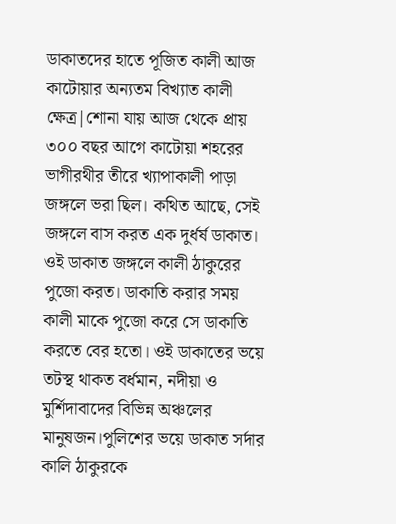ডাকাতদের হাতে পূজিত কালী আজ কাটোয়ার অন্যতম বিখ্যাত কালী ক্ষেত্র|শোনা যায় আজ থেকে প্রায় ৩০০ বছর আগে কাটোয়া শহরের ভাগীরথীর তীরে খ্যাপাকালী পাড়া জঙ্গলে ভরা ছিল। কথিত আছে, সেই জঙ্গলে বাস করত এক দুর্ধর্ষ ডাকাত। ওই ডাকাত জঙ্গলে কালী ঠাকুরের পুজো করত। ডাকাতি করার সময় কালী মাকে পুজো করে সে ডাকাতি করতে বের হতো। ওই ডাকাতের ভয়ে তটস্থ থাকত বর্ধমান, নদীয়া ও মুর্শিদাবাদের বিভিন্ন অঞ্চলের মানুষজন।পুলিশের ভয়ে ডাকাত সর্দার কালি ঠাকুরকে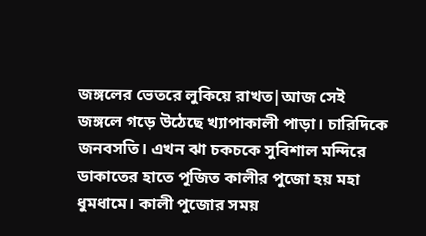জঙ্গলের ভেতরে লুকিয়ে রাখত|আজ সেই জঙ্গলে গড়ে উঠেছে খ্যাপাকালী পাড়া। চারিদিকে জনবসতি। এখন ঝা চকচকে সুবিশাল মন্দিরে ডাকাতের হাতে পূজিত কালীর পুজো হয় মহা ধুমধামে। কালী পুজোর সময়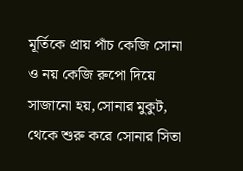মূর্তিকে প্রায় পাঁচ কেজি সোনা ও নয় কেজি রুপো দিয়ে সাজানো হয়,সোনার মুকুট, থেকে শুরু করে সোনার সিতা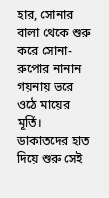হার, সোনার বালা থেকে শুরু করে সোনা-রুপোর নানান গয়নায় ভরে ওঠে মায়ের মূর্তি। ডাকাতদের হাত দিয়ে শুরু সেই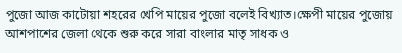পুজো আজ কাটোয়া শহরের খেপি মায়ের পুজো বলেই বিখ্যাত।ক্ষেপী মায়ের পুজোয় আশপাশের জেলা থেকে শুরু করে সারা বাংলার মাতৃ সাধক ও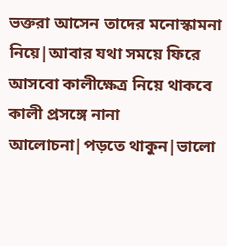ভক্তরা আসেন তাদের মনোস্কামনা নিয়ে|আবার যথা সময়ে ফিরে আসবো কালীক্ষেত্র নিয়ে থাকবে কালী প্রসঙ্গে নানা আলোচনা|পড়তে থাকুন|ভালো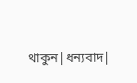থাকুন|ধন্যবাদ|